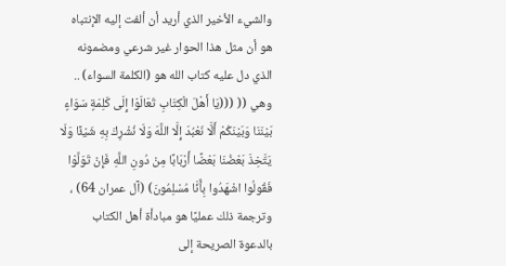والشيء الأخير الذي أريد أن ألفت إليه الإنتباه هو أن مثل هذا الحوار غير شرعي ومضمونه الذي دل عليه كتاب الله هو (الكلمة السواء) .. وهي (( (((يَا أَهْلَ الْكِتَابِ تَعَالَوْا إِلَى كَلِمَةٍ سَوَاءٍ بَيْنَنَا وَبَيْنَكُمْ أَلَّا نَعْبُدَ إِلَّا اللَّهَ وَلَا نُشْرِكَ بِهِ شَيْئًا وَلَا يَتَّخِذَ بَعْضُنَا بَعْضًا أَرْبَابًا مِنْ دُونِ اللَّهِ فَإِنْ تَوَلَّوْا فَقُولُوا اشْهَدُوا بِأَنَّا مُسْلِمُونَ) (آل عمران 64) ، وترجمة ذلك عمليًا هو مبادأة أهل الكتاب بالدعوة الصريحة إلى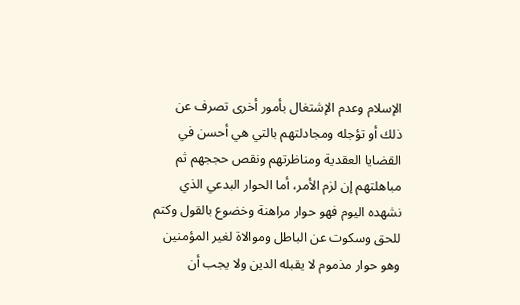الإسلام وعدم الإشتغال بأمور أخرى تصرف عن ذلك أو تؤجله ومجادلتهم بالتي هي أحسن في القضايا العقدية ومناظرتهم ونقص حججهم ثم مباهلتهم إن لزم الأمر، أما الحوار البدعي الذي نشهده اليوم فهو حوار مراهنة وخضوع بالقول وكتم للحق وسكوت عن الباطل وموالاة لغير المؤمنين وهو حوار مذموم لا يقبله الدين ولا يجب أن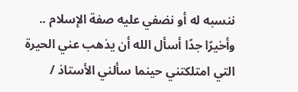ننسبه له أو نضفي عليه صفة الإسلام .. وأخيرًا جدًا أسأل الله أن يذهب عني الحيرة التي امتلكتني حينما سألني الأستاذ /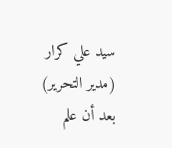سيد علي كرار (مدير التحرير) بعد أن علم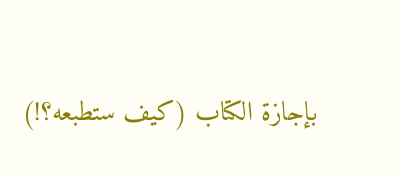بإجازة الكتاب (كيف ستطبعه؟!)